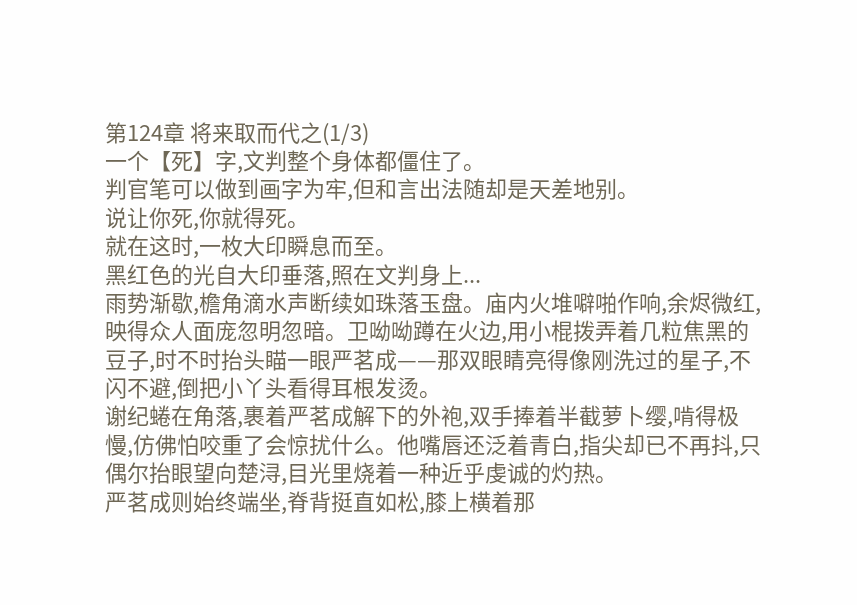第124章 将来取而代之(1/3)
一个【死】字,文判整个身体都僵住了。
判官笔可以做到画字为牢,但和言出法随却是天差地别。
说让你死,你就得死。
就在这时,一枚大印瞬息而至。
黑红色的光自大印垂落,照在文判身上...
雨势渐歇,檐角滴水声断续如珠落玉盘。庙内火堆噼啪作响,余烬微红,映得众人面庞忽明忽暗。卫呦呦蹲在火边,用小棍拨弄着几粒焦黑的豆子,时不时抬头瞄一眼严茗成——那双眼睛亮得像刚洗过的星子,不闪不避,倒把小丫头看得耳根发烫。
谢纪蜷在角落,裹着严茗成解下的外袍,双手捧着半截萝卜缨,啃得极慢,仿佛怕咬重了会惊扰什么。他嘴唇还泛着青白,指尖却已不再抖,只偶尔抬眼望向楚浔,目光里烧着一种近乎虔诚的灼热。
严茗成则始终端坐,脊背挺直如松,膝上横着那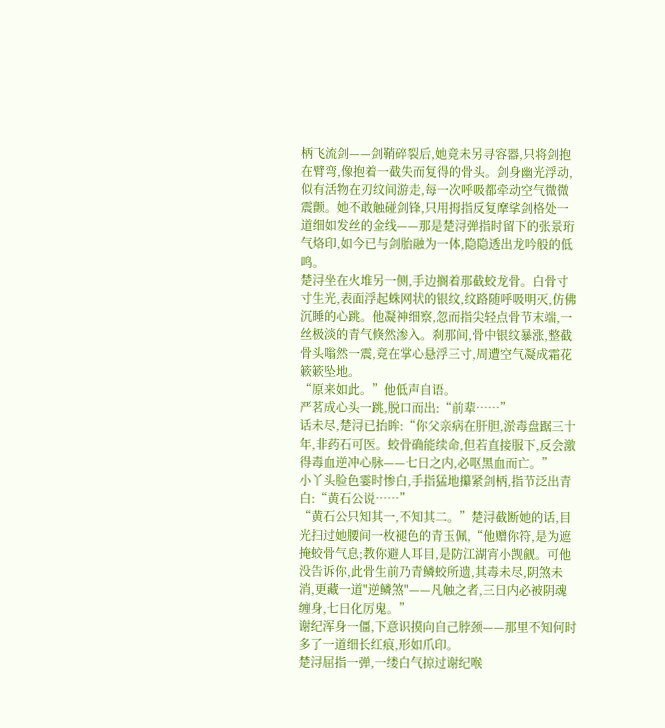柄飞流剑——剑鞘碎裂后,她竟未另寻容器,只将剑抱在臂弯,像抱着一截失而复得的骨头。剑身幽光浮动,似有活物在刃纹间游走,每一次呼吸都牵动空气微微震颤。她不敢触碰剑锋,只用拇指反复摩挲剑格处一道细如发丝的金线——那是楚浔弹指时留下的张景珩气烙印,如今已与剑胎融为一体,隐隐透出龙吟般的低鸣。
楚浔坐在火堆另一侧,手边搁着那截蛟龙骨。白骨寸寸生光,表面浮起蛛网状的银纹,纹路随呼吸明灭,仿佛沉睡的心跳。他凝神细察,忽而指尖轻点骨节末端,一丝极淡的青气倏然渗入。刹那间,骨中银纹暴涨,整截骨头嗡然一震,竟在掌心悬浮三寸,周遭空气凝成霜花簌簌坠地。
“原来如此。”他低声自语。
严茗成心头一跳,脱口而出:“前辈……”
话未尽,楚浔已抬眸:“你父亲病在肝胆,淤毒盘踞三十年,非药石可医。蛟骨确能续命,但若直接服下,反会激得毒血逆冲心脉——七日之内,必呕黑血而亡。”
小丫头脸色霎时惨白,手指猛地攥紧剑柄,指节泛出青白:“黄石公说……”
“黄石公只知其一,不知其二。”楚浔截断她的话,目光扫过她腰间一枚褪色的青玉佩,“他赠你符,是为遮掩蛟骨气息;教你避人耳目,是防江湖宵小觊觎。可他没告诉你,此骨生前乃青鳞蛟所遗,其毒未尽,阴煞未消,更藏一道"逆鳞煞"——凡触之者,三日内必被阴魂缠身,七日化厉鬼。”
谢纪浑身一僵,下意识摸向自己脖颈——那里不知何时多了一道细长红痕,形如爪印。
楚浔屈指一弹,一缕白气掠过谢纪喉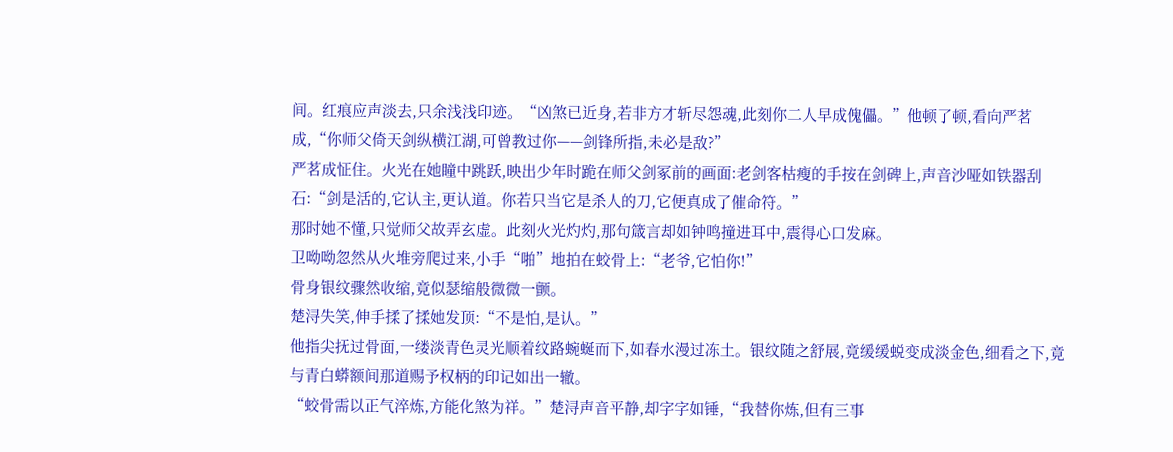间。红痕应声淡去,只余浅浅印迹。“凶煞已近身,若非方才斩尽怨魂,此刻你二人早成傀儡。”他顿了顿,看向严茗成,“你师父倚天剑纵横江湖,可曾教过你——剑锋所指,未必是敌?”
严茗成怔住。火光在她瞳中跳跃,映出少年时跪在师父剑冢前的画面:老剑客枯瘦的手按在剑碑上,声音沙哑如铁器刮石:“剑是活的,它认主,更认道。你若只当它是杀人的刀,它便真成了催命符。”
那时她不懂,只觉师父故弄玄虚。此刻火光灼灼,那句箴言却如钟鸣撞进耳中,震得心口发麻。
卫呦呦忽然从火堆旁爬过来,小手“啪”地拍在蛟骨上:“老爷,它怕你!”
骨身银纹骤然收缩,竟似瑟缩般微微一颤。
楚浔失笑,伸手揉了揉她发顶:“不是怕,是认。”
他指尖抚过骨面,一缕淡青色灵光顺着纹路蜿蜒而下,如春水漫过冻土。银纹随之舒展,竟缓缓蜕变成淡金色,细看之下,竟与青白蟒额间那道赐予权柄的印记如出一辙。
“蛟骨需以正气淬炼,方能化煞为祥。”楚浔声音平静,却字字如锤,“我替你炼,但有三事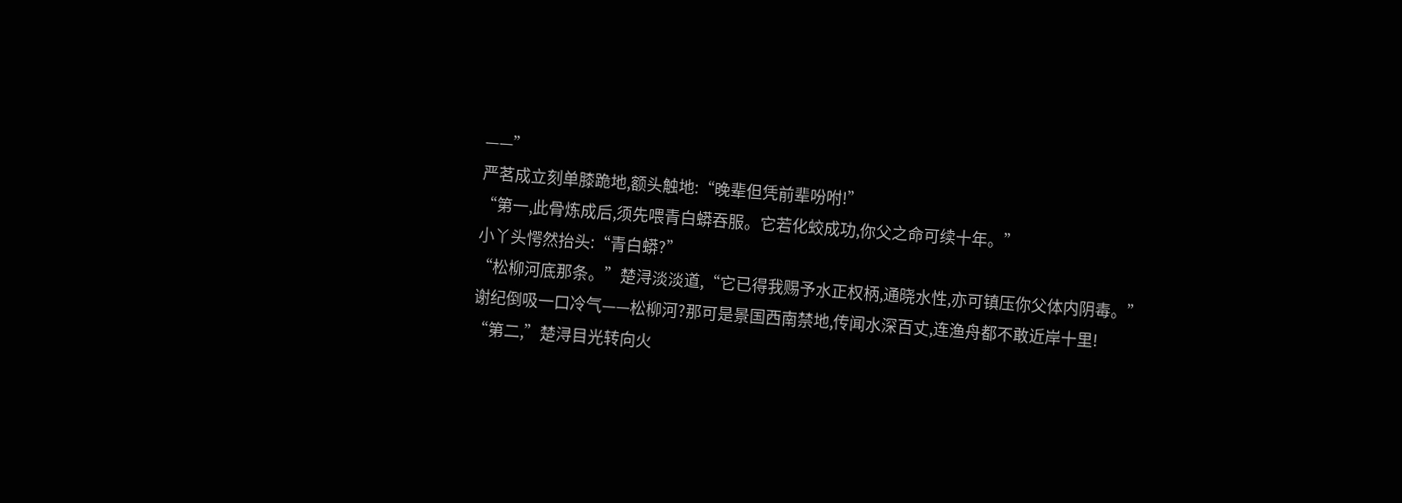——”
严茗成立刻单膝跪地,额头触地:“晚辈但凭前辈吩咐!”
“第一,此骨炼成后,须先喂青白蟒吞服。它若化蛟成功,你父之命可续十年。”
小丫头愕然抬头:“青白蟒?”
“松柳河底那条。”楚浔淡淡道,“它已得我赐予水正权柄,通晓水性,亦可镇压你父体内阴毒。”
谢纪倒吸一口冷气——松柳河?那可是景国西南禁地,传闻水深百丈,连渔舟都不敢近岸十里!
“第二,”楚浔目光转向火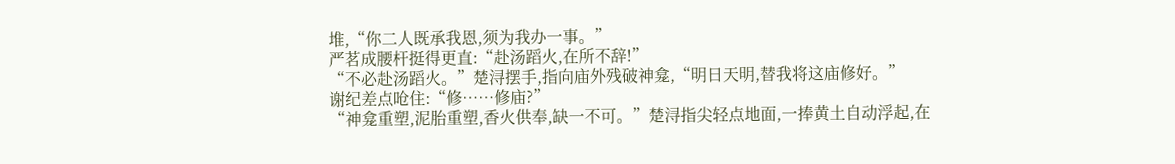堆,“你二人既承我恩,须为我办一事。”
严茗成腰杆挺得更直:“赴汤蹈火,在所不辞!”
“不必赴汤蹈火。”楚浔摆手,指向庙外残破神龛,“明日天明,替我将这庙修好。”
谢纪差点呛住:“修……修庙?”
“神龛重塑,泥胎重塑,香火供奉,缺一不可。”楚浔指尖轻点地面,一捧黄土自动浮起,在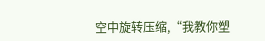空中旋转压缩,“我教你塑